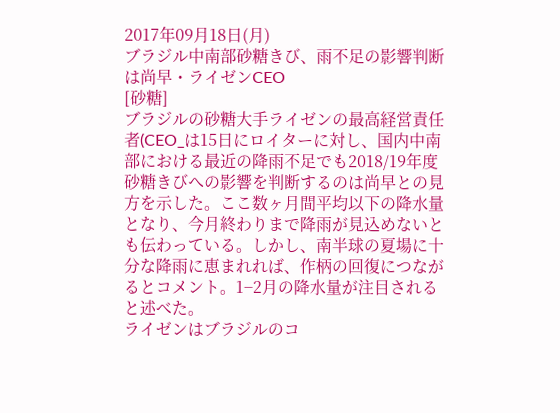2017年09月18日(月)
ブラジル中南部砂糖きび、雨不足の影響判断は尚早・ライゼンCEO
[砂糖]
ブラジルの砂糖大手ライゼンの最高経営責任者(CEO_は15日にロイターに対し、国内中南部における最近の降雨不足でも2018/19年度砂糖きびへの影響を判断するのは尚早との見方を示した。ここ数ヶ月間平均以下の降水量となり、今月終わりまで降雨が見込めないとも伝わっている。しかし、南半球の夏場に十分な降雨に恵まれれば、作柄の回復につながるとコメント。1−2月の降水量が注目されると述べた。
ライゼンはブラジルのコ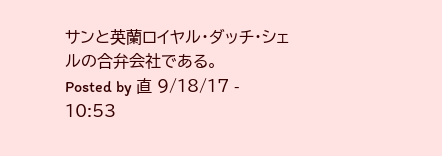サンと英蘭ロイヤル・ダッチ・シェルの合弁会社である。
Posted by 直 9/18/17 - 10:53